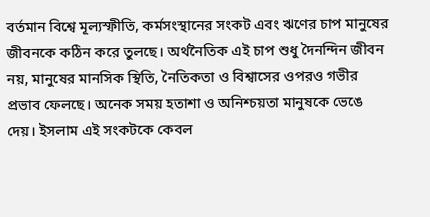বর্তমান বিশ্বে মূল্যস্ফীতি, কর্মসংস্থানের সংকট এবং ঋণের চাপ মানুষের জীবনকে কঠিন করে তুলছে। অর্থনৈতিক এই চাপ শুধু দৈনন্দিন জীবন নয়, মানুষের মানসিক স্থিতি, নৈতিকতা ও বিশ্বাসের ওপরও গভীর প্রভাব ফেলছে। অনেক সময় হতাশা ও অনিশ্চয়তা মানুষকে ভেঙে দেয়। ইসলাম এই সংকটকে কেবল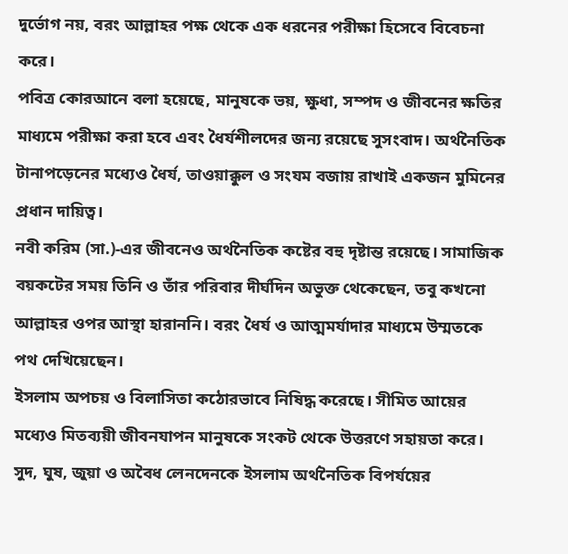দুর্ভোগ নয়, বরং আল্লাহর পক্ষ থেকে এক ধরনের পরীক্ষা হিসেবে বিবেচনা করে।
পবিত্র কোরআনে বলা হয়েছে, মানুষকে ভয়, ক্ষুধা, সম্পদ ও জীবনের ক্ষতির মাধ্যমে পরীক্ষা করা হবে এবং ধৈর্যশীলদের জন্য রয়েছে সুসংবাদ। অর্থনৈতিক টানাপড়েনের মধ্যেও ধৈর্য, তাওয়াক্কুল ও সংযম বজায় রাখাই একজন মুমিনের প্রধান দায়িত্ব।
নবী করিম (সা.)-এর জীবনেও অর্থনৈতিক কষ্টের বহু দৃষ্টান্ত রয়েছে। সামাজিক বয়কটের সময় তিনি ও তাঁর পরিবার দীর্ঘদিন অভুক্ত থেকেছেন, তবু কখনো আল্লাহর ওপর আস্থা হারাননি। বরং ধৈর্য ও আত্মমর্যাদার মাধ্যমে উম্মতকে পথ দেখিয়েছেন।
ইসলাম অপচয় ও বিলাসিতা কঠোরভাবে নিষিদ্ধ করেছে। সীমিত আয়ের মধ্যেও মিতব্যয়ী জীবনযাপন মানুষকে সংকট থেকে উত্তরণে সহায়তা করে। সুদ, ঘুষ, জুয়া ও অবৈধ লেনদেনকে ইসলাম অর্থনৈতিক বিপর্যয়ের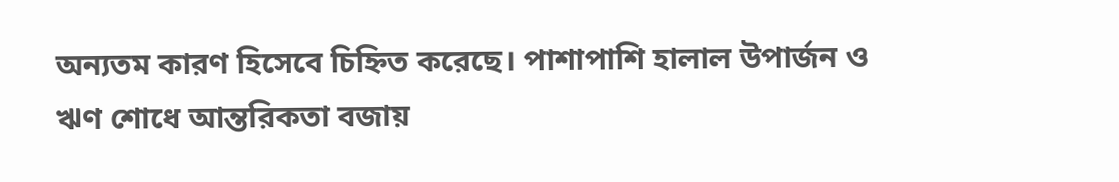অন্যতম কারণ হিসেবে চিহ্নিত করেছে। পাশাপাশি হালাল উপার্জন ও ঋণ শোধে আন্তরিকতা বজায়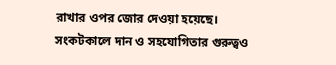রাখার ওপর জোর দেওয়া হয়েছে।
সংকটকালে দান ও সহযোগিতার গুরুত্বও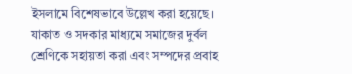ইসলামে বিশেষভাবে উল্লেখ করা হয়েছে। যাকাত ও সদকার মাধ্যমে সমাজের দুর্বল শ্রেণিকে সহায়তা করা এবং সম্পদের প্রবাহ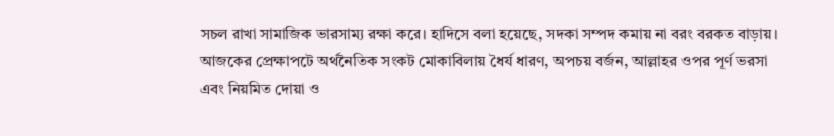সচল রাখা সামাজিক ভারসাম্য রক্ষা করে। হাদিসে বলা হয়েছে, সদকা সম্পদ কমায় না বরং বরকত বাড়ায়।
আজকের প্রেক্ষাপটে অর্থনৈতিক সংকট মোকাবিলায় ধৈর্য ধারণ, অপচয় বর্জন, আল্লাহর ওপর পূর্ণ ভরসা এবং নিয়মিত দোয়া ও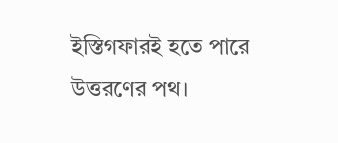ইস্তিগফারই হতে পারে উত্তরণের পথ।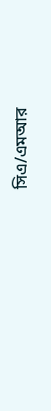সিএ/এমআর